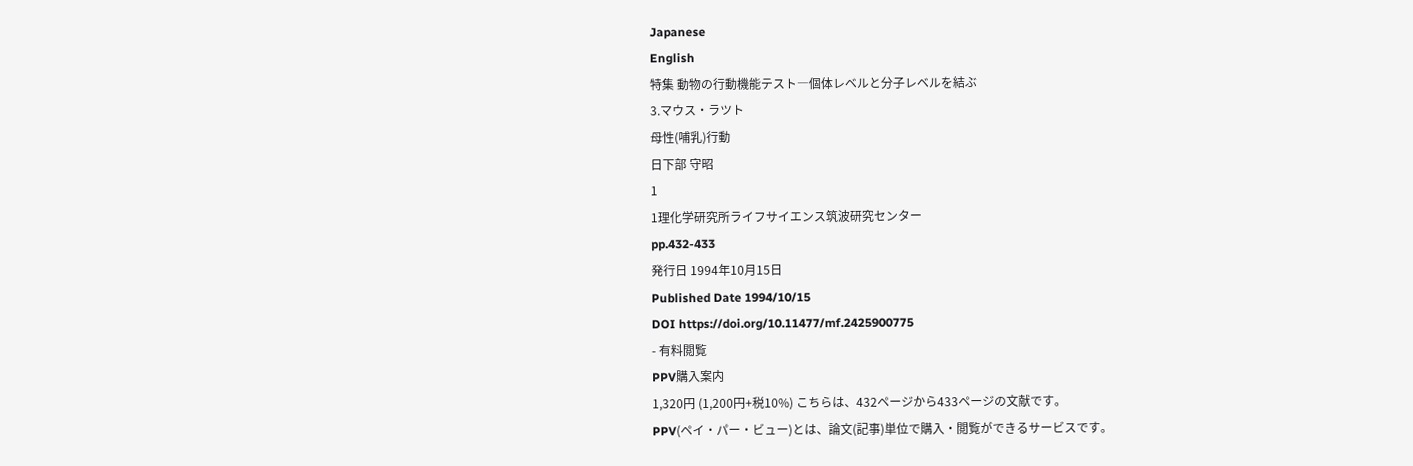Japanese
English
特集 動物の行動機能テスト―個体レベルと分子レベルを結ぶ
3.マウス・ラツト
母性(哺乳)行動
日下部 守昭
1
1理化学研究所ライフサイエンス筑波研究センター
pp.432-433
発行日 1994年10月15日
Published Date 1994/10/15
DOI https://doi.org/10.11477/mf.2425900775
- 有料閲覧
PPV購入案内
1,320円 (1,200円+税10%) こちらは、432ページから433ページの文献です。
PPV(ペイ・パー・ビュー)とは、論文(記事)単位で購入・閲覧ができるサービスです。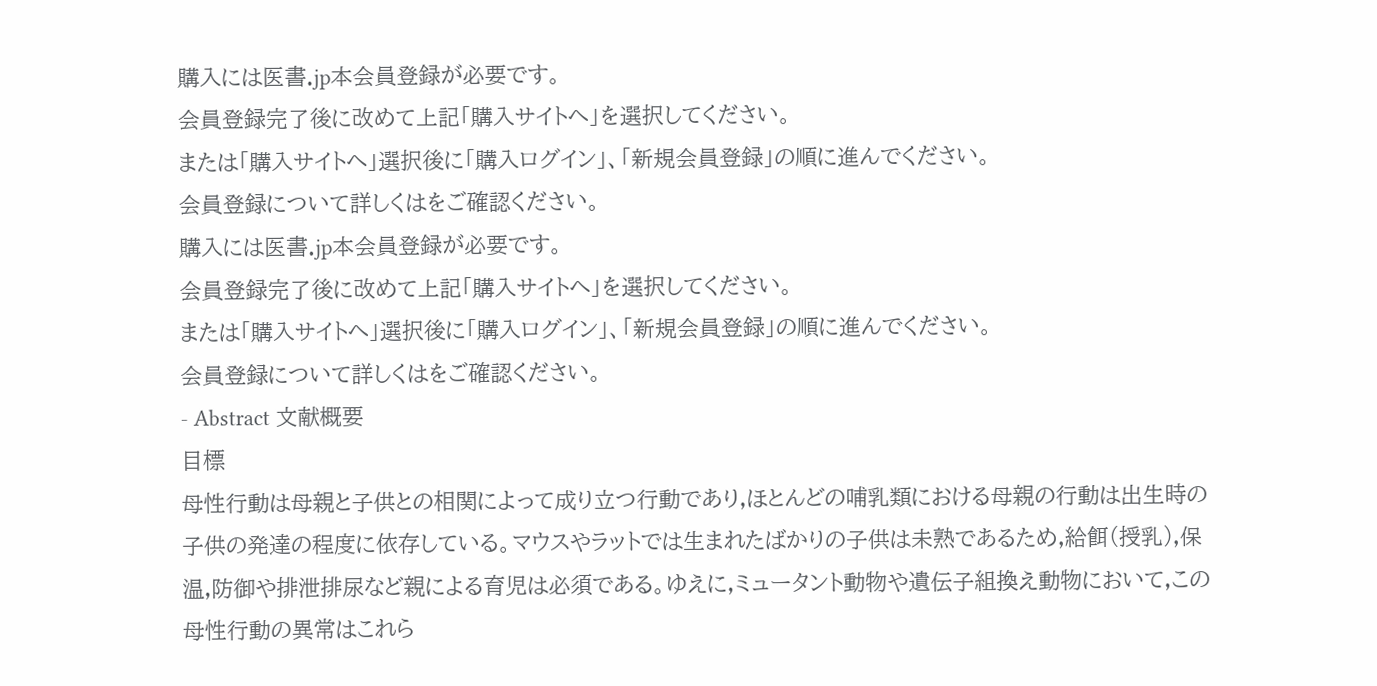購入には医書.jp本会員登録が必要です。
会員登録完了後に改めて上記「購入サイトへ」を選択してください。
または「購入サイトへ」選択後に「購入ログイン」、「新規会員登録」の順に進んでください。
会員登録について詳しくはをご確認ください。
購入には医書.jp本会員登録が必要です。
会員登録完了後に改めて上記「購入サイトへ」を選択してください。
または「購入サイトへ」選択後に「購入ログイン」、「新規会員登録」の順に進んでください。
会員登録について詳しくはをご確認ください。
- Abstract 文献概要
目標
母性行動は母親と子供との相関によって成り立つ行動であり,ほとんどの哺乳類における母親の行動は出生時の子供の発達の程度に依存している。マウスやラットでは生まれたばかりの子供は未熟であるため,給餌(授乳),保温,防御や排泄排尿など親による育児は必須である。ゆえに,ミュータント動物や遺伝子組換え動物において,この母性行動の異常はこれら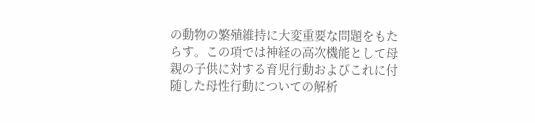の動物の繁殖維持に大変重要な問題をもたらす。この項では神経の高次機能として母親の子供に対する育児行動およびこれに付随した母性行動についての解析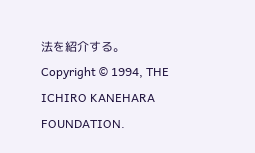法を紹介する。
Copyright © 1994, THE ICHIRO KANEHARA FOUNDATION.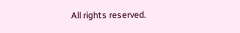All rights reserved.